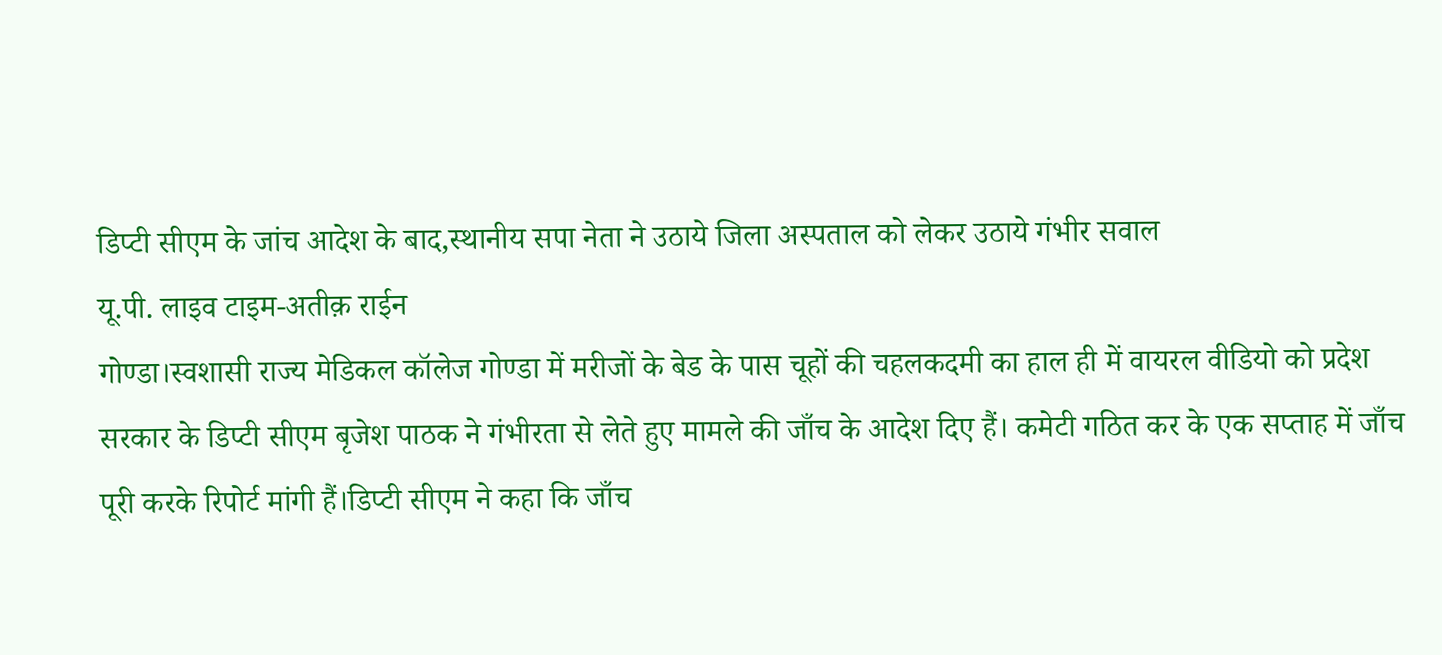डिप्टी सीएम के जांच आदेश के बाद,स्थानीय सपा नेता ने उठाये जिला अस्पताल को लेकर उठाये गंभीर सवाल
यू.पी. लाइव टाइम-अतीक़ राईन
गोण्डा।स्वशासी राज्य मेडिकल कॉलेज गोण्डा में मरीजों के बेड के पास चूहों की चहलकदमी का हाल ही में वायरल वीडियो को प्रदेश सरकार के डिप्टी सीएम बृजेश पाठक ने गंभीरता से लेते हुए मामले की जाँच के आदेश दिए हैं। कमेटी गठित कर के एक सप्ताह में जाँच पूरी करके रिपोर्ट मांगी हैं।डिप्टी सीएम ने कहा कि जाँच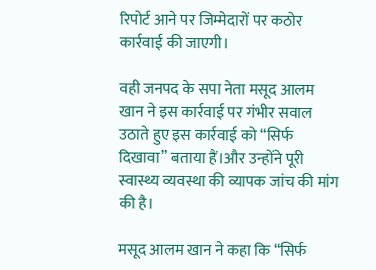रिपोर्ट आने पर जिम्मेदारों पर कठोर कार्रवाई की जाएगी।

वही जनपद के सपा नेता मसूद आलम खान ने इस कार्रवाई पर गंभीर सवाल उठाते हुए इस कार्रवाई को “सिर्फ दिखावा” बताया हैं।और उन्होंने पूरी स्वास्थ्य व्यवस्था की व्यापक जांच की मांग की है।

मसूद आलम खान ने कहा कि “सिर्फ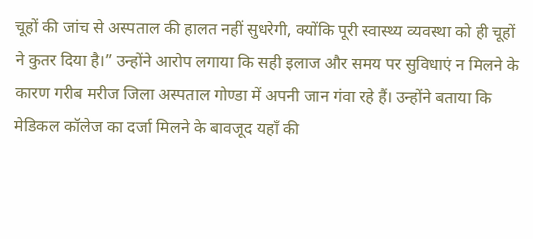चूहों की जांच से अस्पताल की हालत नहीं सुधरेगी, क्योंकि पूरी स्वास्थ्य व्यवस्था को ही चूहों ने कुतर दिया है।” उन्होंने आरोप लगाया कि सही इलाज और समय पर सुविधाएं न मिलने के कारण गरीब मरीज जिला अस्पताल गोण्डा में अपनी जान गंवा रहे हैं। उन्होंने बताया कि मेडिकल कॉलेज का दर्जा मिलने के बावजूद यहाँ की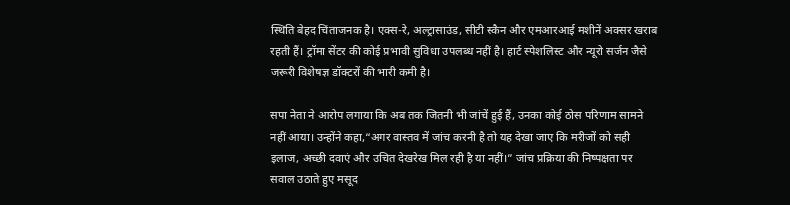स्थिति बेहद चिंताजनक है। एक्स-रे, अल्ट्रासाउंड, सीटी स्कैन और एमआरआई मशीनें अक्सर खराब रहती हैं। ट्रॉमा सेंटर की कोई प्रभावी सुविधा उपलब्ध नहीं है। हार्ट स्पेशलिस्ट और न्यूरो सर्जन जैसे जरूरी विशेषज्ञ डॉक्टरों की भारी कमी है।

सपा नेता ने आरोप लगाया कि अब तक जितनी भी जांचें हुई हैं, उनका कोई ठोस परिणाम सामने नहीं आया। उन्होंने कहा,“अगर वास्तव में जांच करनी है तो यह देखा जाए कि मरीजों को सही इलाज, अच्छी दवाएं और उचित देखरेख मिल रही है या नहीं।” जांच प्रक्रिया की निष्पक्षता पर सवाल उठाते हुए मसूद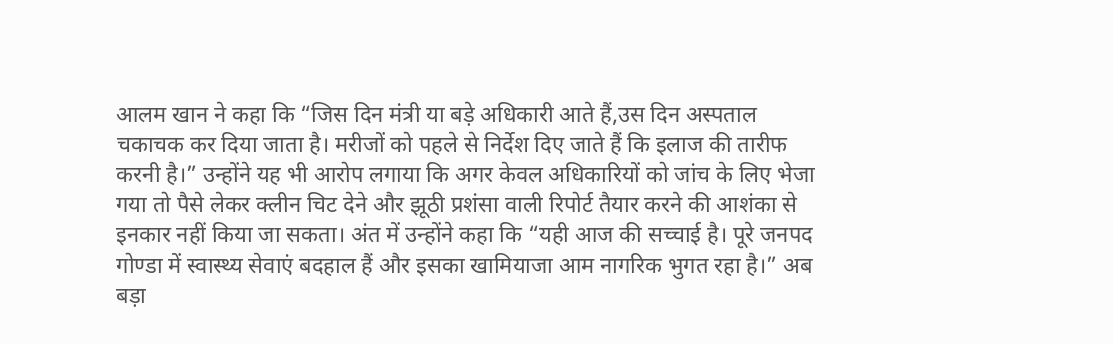आलम खान ने कहा कि “जिस दिन मंत्री या बड़े अधिकारी आते हैं,उस दिन अस्पताल चकाचक कर दिया जाता है। मरीजों को पहले से निर्देश दिए जाते हैं कि इलाज की तारीफ करनी है।” उन्होंने यह भी आरोप लगाया कि अगर केवल अधिकारियों को जांच के लिए भेजा गया तो पैसे लेकर क्लीन चिट देने और झूठी प्रशंसा वाली रिपोर्ट तैयार करने की आशंका से इनकार नहीं किया जा सकता। अंत में उन्होंने कहा कि “यही आज की सच्चाई है। पूरे जनपद गोण्डा में स्वास्थ्य सेवाएं बदहाल हैं और इसका खामियाजा आम नागरिक भुगत रहा है।” अब बड़ा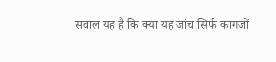सवाल यह है कि क्या यह जांच सिर्फ कागजों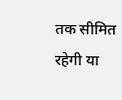तक सीमित रहेगी या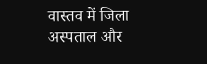वास्तव में जिला अस्पताल और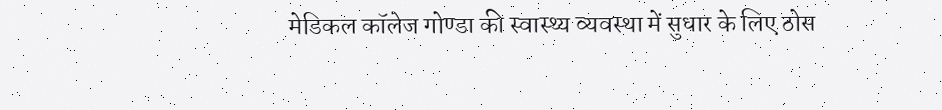मेडिकल कॉलेज गोण्डा की स्वास्थ्य व्यवस्था में सुधार के लिए ठोस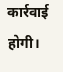कार्रवाई होगी।